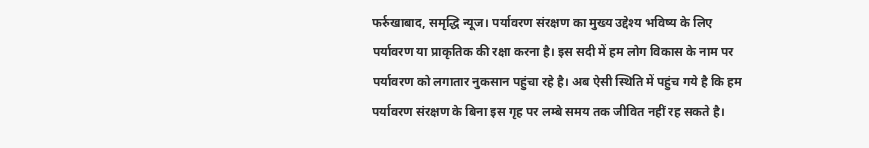फर्रुखाबाद, समृद्धि न्यूज। पर्यावरण संरक्षण का मुख्य उद्देश्य भविष्य के लिए पर्यावरण या प्राकृतिक की रक्षा करना है। इस सदी में हम लोग विकास के नाम पर पर्यावरण को लगातार नुकसान पहुंचा रहे है। अब ऐसी स्थिति में पहुंच गये है कि हम पर्यावरण संरक्षण के बिना इस गृह पर लम्बे समय तक जीवित नहीं रह सकते है।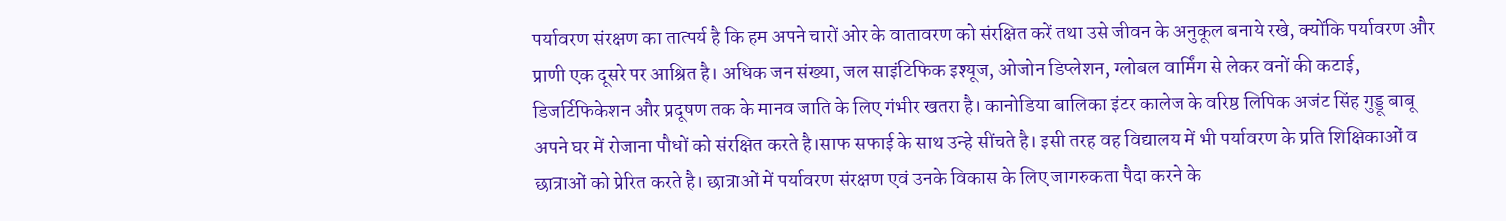पर्यावरण संरक्षण का तात्पर्य है कि हम अपने चारों ओर के वातावरण को संरक्षित करें तथा उसे जीवन के अनुकूल बनाये रखे, क्योंकि पर्यावरण और प्राणी एक दूसरे पर आश्रित है। अधिक जन संख्या, जल साइंटिफिक इश्यूज, ओजोन डिप्लेशन, ग्लोबल वार्मिंग से लेकर वनों की कटाई, डिजर्टिफिकेशन और प्रदूषण तक के मानव जाति के लिए गंभीर खतरा है। कानोडिया बालिका इंटर कालेज के वरिष्ठ लिपिक अजंट सिंह गुड्डू बाबू अपने घर में रोजाना पौधों को संरक्षित करते है।साफ सफाई के साथ उन्हे सींचते है। इसी तरह वह विद्यालय में भी पर्यावरण के प्रति शिक्षिकाओं व छात्राओं को प्रेरित करते है। छात्राओं में पर्यावरण संरक्षण एवं उनके विकास के लिए जागरुकता पैदा करने के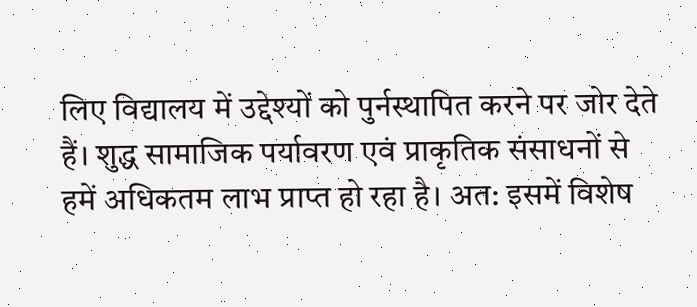लिए विद्यालय में उद्देश्यों को पुर्नस्थापित करने पर जोर देते हैं। शुद्ध सामाजिक पर्यावरण एवं प्राकृतिक संसाधनों से हमें अधिकतम लाभ प्राप्त हो रहा है। अत: इसमें विशेष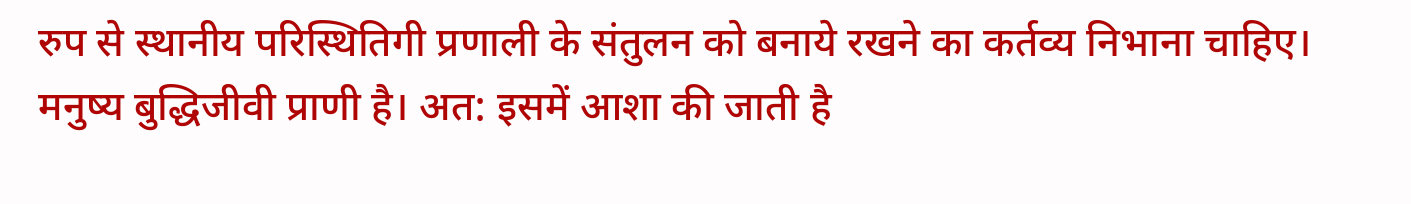रुप से स्थानीय परिस्थितिगी प्रणाली के संतुलन को बनाये रखने का कर्तव्य निभाना चाहिए। मनुष्य बुद्धिजीवी प्राणी है। अत: इसमें आशा की जाती है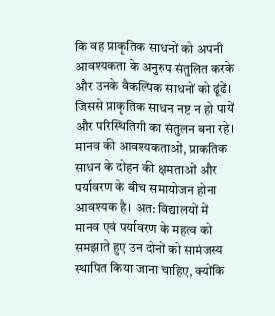कि वह प्राकृतिक साधनों को अपनी आवश्यकता के अनुरुप संतुलित करके और उनके वैकल्पिक साधनों को ढूंढें। जिससे प्राकृतिक साधन नष्ट न हो पायें और परिस्थितिगी का संतुलन बना रहे। मानव की आवश्यकताओं, प्राकतिक साधन के दोहन की क्षमताओं और पर्यावरण के बीच समायोजन होना आवश्यक है। अत: विद्यालयों में मानव एवं पर्यावरण के महत्व को समझाते हुए उन दोनों को सामंजस्य स्थापित किया जाना चाहिए, क्योंकि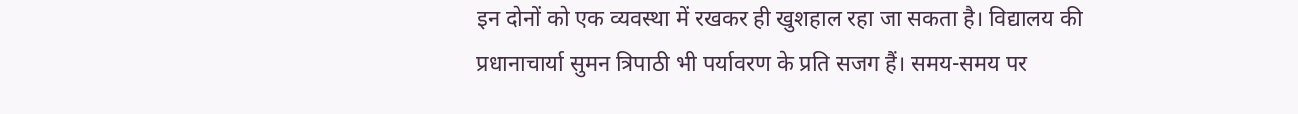इन दोनों को एक व्यवस्था में रखकर ही खुशहाल रहा जा सकता है। विद्यालय की प्रधानाचार्या सुमन त्रिपाठी भी पर्यावरण के प्रति सजग हैं। समय-समय पर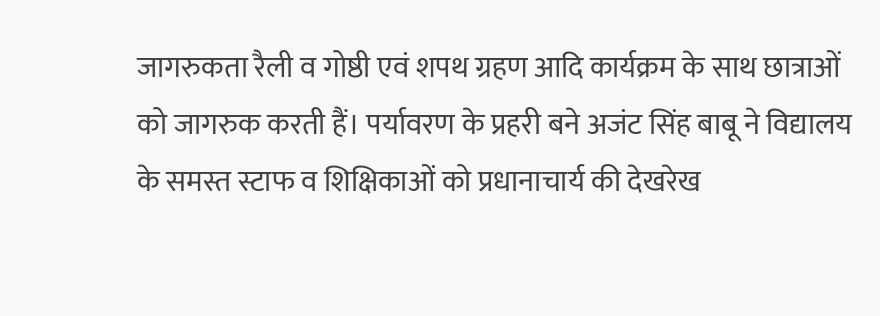जागरुकता रैली व गोष्ठी एवं शपथ ग्रहण आदि कार्यक्रम के साथ छात्राओं को जागरुक करती हैं। पर्यावरण के प्रहरी बने अजंट सिंह बाबू ने विद्यालय के समस्त स्टाफ व शिक्षिकाओं को प्रधानाचार्य की देखरेख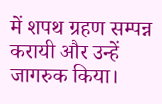में शपथ ग्रहण सम्पन्न करायी और उन्हें जागरुक किया।